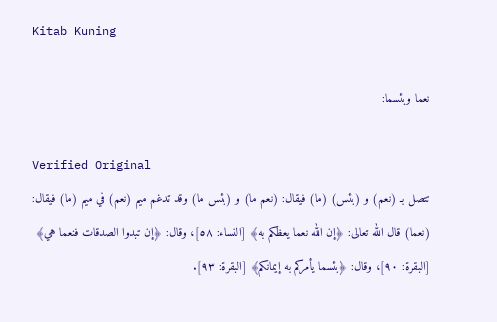Kitab Kuning

نعما وبئسما:

Verified Original
تتصل بـ (نعم) و (بئس) (ما) فيقال: (نعم ما) و (بئس ما) وقد تدغم ميم (نعم) في ميم (ما) فيقال: (نعما) قال الله تعالى: ﴿إن الله نعما يعظكم به﴾ [النساء: ٥٨]، وقال: ﴿إن تبدوا الصدقات فنعما هي﴾ [البقرة: ٩٠]، وقال: ﴿بئسما يأمركم به إيمانكم﴾ [البقرة: ٩٣].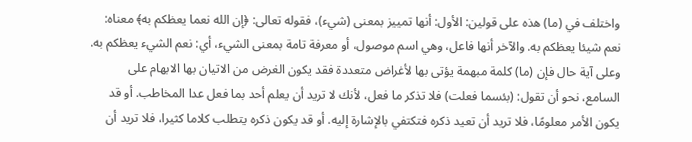واختلف في (ما) هذه على قولين: الأول: أنها تمييز بمعنى (شيء)، فقوله تعالى: ﴿إن الله نعما يعظكم به﴾ معناه: نعم شيئا يعظكم به. والآخر أنها فاعل، وهي اسم موصول، أو معرفة تامة بمعنى الشيء، أي: نعم الشيء يعظكم به. وعلى آية حال فإن (ما) كلمة مبهمة يؤتى بها لأغراض متعددة فقد يكون الغرض من الاتيان بها الابهام على السامع، نحو أن تقول: (بئسما فعلت) فلا تذكر ما فعل، لأنك لا تريد أن يعلم أحد بما فعل عدا المخاطب. أو قد يكون الأمر معلومًا، فلا تريد أن تعيد ذكره فتكتفي بالإشارة إليه. أو قد يكون ذكره يتطلب كلاما كثيرا، فلا تريد أن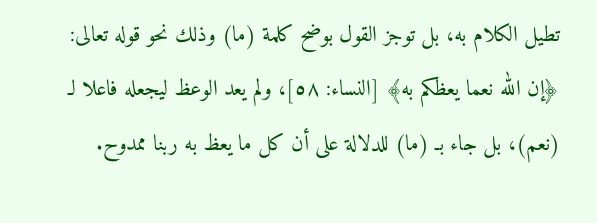تطيل الكلام به، بل توجز القول بوضح كلمة (ما) وذلك نحو قوله تعالى: ﴿إن الله نعما يعظكم به﴾ [النساء: ٥٨]، ولم يعد الوعظ ليجعله فاعلا لـ (نعم)، بل جاء بـ (ما) للدلالة على أن كل ما يعظ به ربنا ممدوح.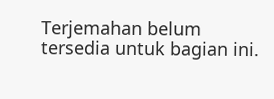Terjemahan belum tersedia untuk bagian ini.